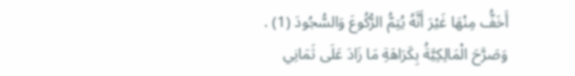أَخَفُّ مِنْهَا غَيْرَ أَنَّهُ يُتِمُّ الرُّكُوعَ وَالسُّجُودَ (1) .
وَصَرَّحَ الْمَالِكِيَّةُ بِكَرَاهَةِ مَا زَادَ عَلَى ثَمَانِي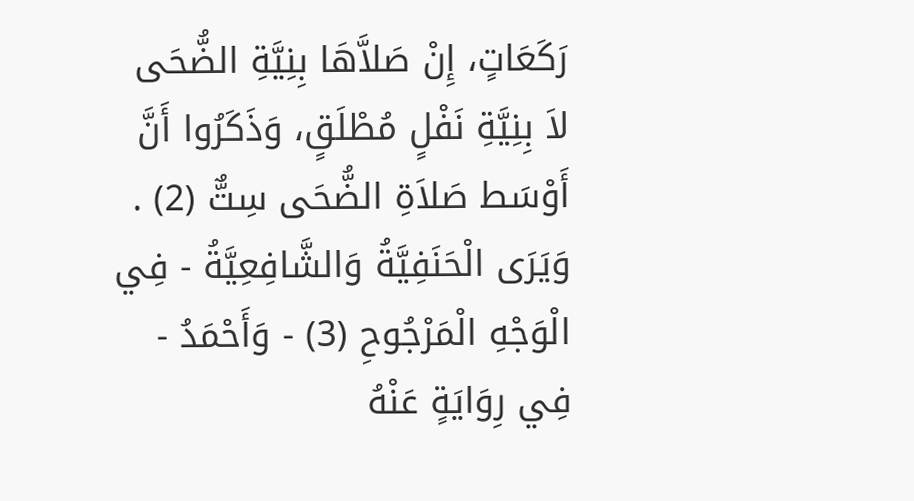رَكَعَاتٍ، إِنْ صَلاَّهَا بِنِيَّةِ الضُّحَى لاَ بِنِيَّةِ نَفْلٍ مُطْلَقٍ، وَذَكَرُوا أَنَّ أَوْسَط صَلاَةِ الضُّحَى سِتٌّ (2) .
وَيَرَى الْحَنَفِيَّةُ وَالشَّافِعِيَّةُ - فِي الْوَجْهِ الْمَرْجُوحِ (3) - وَأَحْمَدُ - فِي رِوَايَةٍ عَنْهُ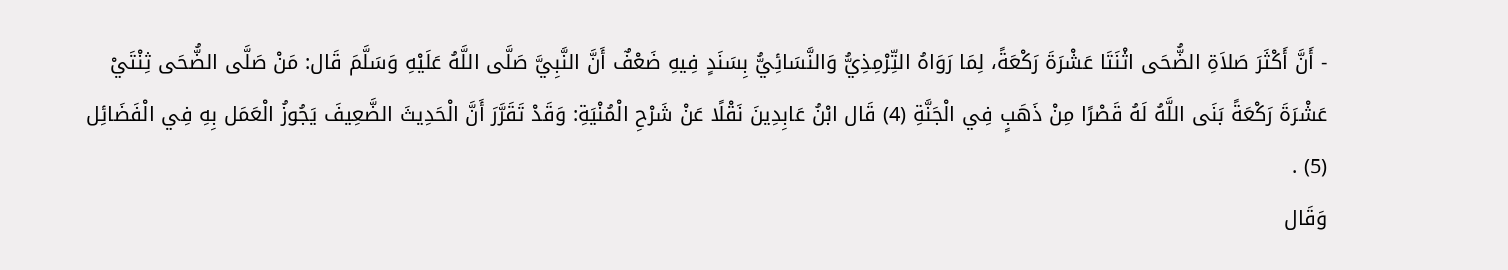- أَنَّ أَكْثَرَ صَلاَةِ الضُّحَى اثْنَتَا عَشْرَةَ رَكْعَةً، لِمَا رَوَاهُ التِّرْمِذِيُّ وَالنَّسَائِيُّ بِسَنَدٍ فِيهِ ضَعْفٌ أَنَّ النَّبِيَّ صَلَّى اللَّهُ عَلَيْهِ وَسَلَّمَ قَال: مَنْ صَلَّى الضُّحَى ثِنْتَيْ عَشْرَةَ رَكْعَةً بَنَى اللَّهُ لَهُ قَصْرًا مِنْ ذَهَبٍ فِي الْجَنَّةِ (4) قَال ابْنُ عَابِدِينَ نَقْلًا عَنْ شَرْحِ الْمُنْيَةِ: وَقَدْ تَقَرَّرَ أَنَّ الْحَدِيثَ الضَّعِيفَ يَجُوزُ الْعَمَل بِهِ فِي الْفَضَائِل (5) .
وَقَال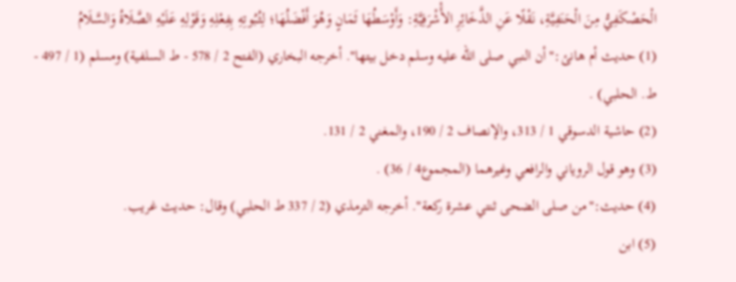الْحَصْكَفِيُّ مِنَ الْحَنَفِيَّةِ، نَقْلًا عَنِ الذَّخَائِرِ الأَْشْرَفِيَّةِ: وَأَوْسَطُهَا ثَمَانٍ وَهُوَ أَفْضَلُهَا؛ لِثُبُوتِهِ بِفِعْلِهِ وَقَوْلِهِ عَلَيْهِ الصَّلَاةُ وَالسَّلَامُ
(1) حديث أم هانئ:"أن النبي صلى الله عليه وسلم دخل بيتها". أخرجه البخاري (الفتح 2 / 578 - ط السلفية) ومسلم (1 / 497 - ط. الحلبي) .
(2) حاشية الدسوقي 1 / 313، والإنصاف 2 / 190، والمغني 2 / 131.
(3) وهو قول الروياني والرافعي وغيرهما (المجموع4 / 36) .
(4) حديث:"من صلى الضحى ثنتي عشرة ركعة". أخرجه الترمذي (2 / 337 ط الحلبي) وقال: حديث غريب.
(5) ابن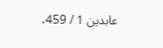عابدين 1 / 459،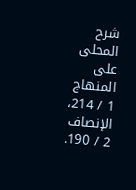شرح المحلى على المنهاج 1 / 214، الإنصاف 2 / 190.